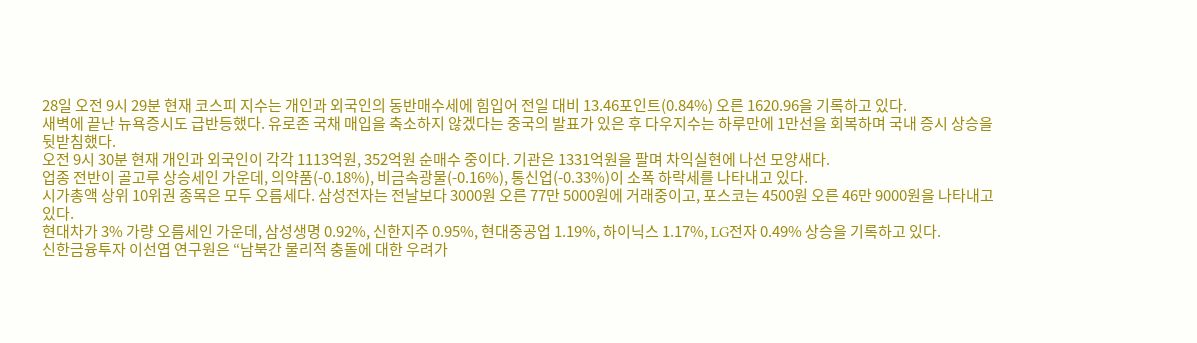28일 오전 9시 29분 현재 코스피 지수는 개인과 외국인의 동반매수세에 힘입어 전일 대비 13.46포인트(0.84%) 오른 1620.96을 기록하고 있다.
새벽에 끝난 뉴욕증시도 급반등했다. 유로존 국채 매입을 축소하지 않겠다는 중국의 발표가 있은 후 다우지수는 하루만에 1만선을 회복하며 국내 증시 상승을 뒷받침했다.
오전 9시 30분 현재 개인과 외국인이 각각 1113억원, 352억원 순매수 중이다. 기관은 1331억원을 팔며 차익실현에 나선 모양새다.
업종 전반이 골고루 상승세인 가운데, 의약품(-0.18%), 비금속광물(-0.16%), 통신업(-0.33%)이 소폭 하락세를 나타내고 있다.
시가총액 상위 10위권 종목은 모두 오름세다. 삼성전자는 전날보다 3000원 오른 77만 5000원에 거래중이고, 포스코는 4500원 오른 46만 9000원을 나타내고 있다.
현대차가 3% 가량 오름세인 가운데, 삼성생명 0.92%, 신한지주 0.95%, 현대중공업 1.19%, 하이닉스 1.17%, LG전자 0.49% 상승을 기록하고 있다.
신한금융투자 이선엽 연구원은 “남북간 물리적 충돌에 대한 우려가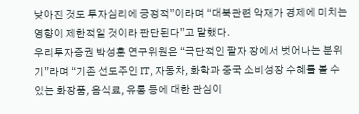낮아진 것도 투자심리에 긍정적”이라며 “대북관련 악재가 경제에 미치는 영향이 제한적일 것이라 판단된다”고 말했다.
우리투자증권 박성훈 연구위원은 “극단적인 팔자 장에서 벗어나는 분위기”라며 “기존 선도주인 IT, 자동차, 화학과 중국 소비성장 수혜를 볼 수 있는 화장품, 음식료, 유통 등에 대한 관심이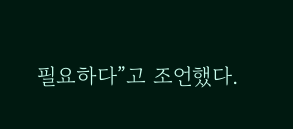필요하다”고 조언했다.